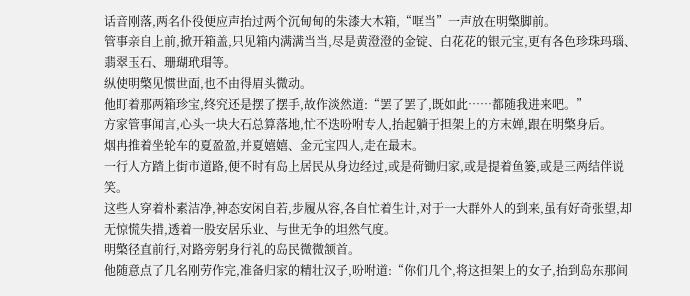话音刚落,两名仆役便应声抬过两个沉甸甸的朱漆大木箱,“哐当”一声放在明檠脚前。
管事亲自上前,掀开箱盖,只见箱内满满当当,尽是黄澄澄的金锭、白花花的银元宝,更有各色珍珠玛瑙、翡翠玉石、珊瑚玳瑁等。
纵使明檠见惯世面,也不由得眉头微动。
他盯着那两箱珍宝,终究还是摆了摆手,故作淡然道:“罢了罢了,既如此……都随我进来吧。”
方家管事闻言,心头一块大石总算落地,忙不迭吩咐专人,抬起躺于担架上的方末婵,跟在明檠身后。
烟冉推着坐轮车的夏盈盈,并夏嬉嬉、金元宝四人,走在最末。
一行人方踏上街市道路,便不时有岛上居民从身边经过,或是荷锄归家,或是提着鱼篓,或是三两结伴说笑。
这些人穿着朴素洁净,神态安闲自若,步履从容,各自忙着生计,对于一大群外人的到来,虽有好奇张望,却无惊慌失措,透着一股安居乐业、与世无争的坦然气度。
明檠径直前行,对路旁躬身行礼的岛民微微颔首。
他随意点了几名刚劳作完,准备归家的精壮汉子,吩咐道:“你们几个,将这担架上的女子,抬到岛东那间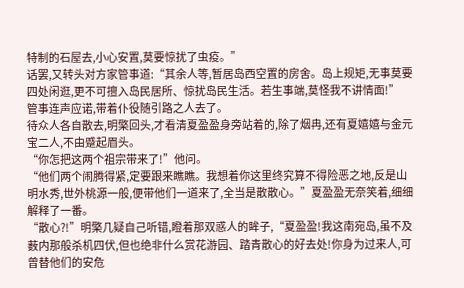特制的石屋去,小心安置,莫要惊扰了虫疫。”
话罢,又转头对方家管事道:“其余人等,暂居岛西空置的房舍。岛上规矩,无事莫要四处闲逛,更不可擅入岛民居所、惊扰岛民生活。若生事端,莫怪我不讲情面!”
管事连声应诺,带着仆役随引路之人去了。
待众人各自散去,明檠回头,才看清夏盈盈身旁站着的,除了烟冉,还有夏嬉嬉与金元宝二人,不由蹙起眉头。
“你怎把这两个祖宗带来了!”他问。
“他们两个闹腾得紧,定要跟来瞧瞧。我想着你这里终究算不得险恶之地,反是山明水秀,世外桃源一般,便带他们一道来了,全当是散散心。”夏盈盈无奈笑着,细细解释了一番。
“散心?!”明檠几疑自己听错,瞪着那双惑人的眸子,“夏盈盈!我这南宛岛,虽不及薮内那般杀机四伏,但也绝非什么赏花游园、踏青散心的好去处!你身为过来人,可曾替他们的安危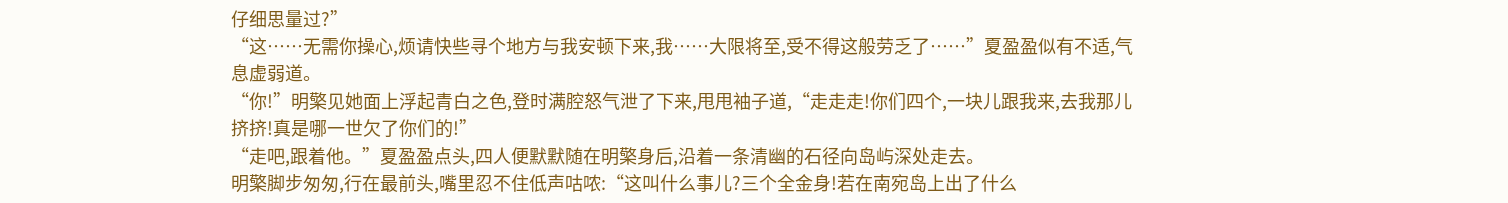仔细思量过?”
“这……无需你操心,烦请快些寻个地方与我安顿下来,我……大限将至,受不得这般劳乏了……”夏盈盈似有不适,气息虚弱道。
“你!”明檠见她面上浮起青白之色,登时满腔怒气泄了下来,甩甩袖子道,“走走走!你们四个,一块儿跟我来,去我那儿挤挤!真是哪一世欠了你们的!”
“走吧,跟着他。”夏盈盈点头,四人便默默随在明檠身后,沿着一条清幽的石径向岛屿深处走去。
明檠脚步匆匆,行在最前头,嘴里忍不住低声咕哝:“这叫什么事儿?三个全金身!若在南宛岛上出了什么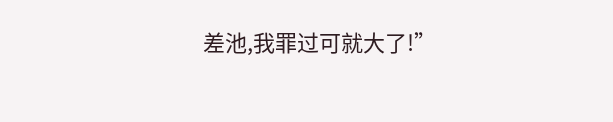差池,我罪过可就大了!”